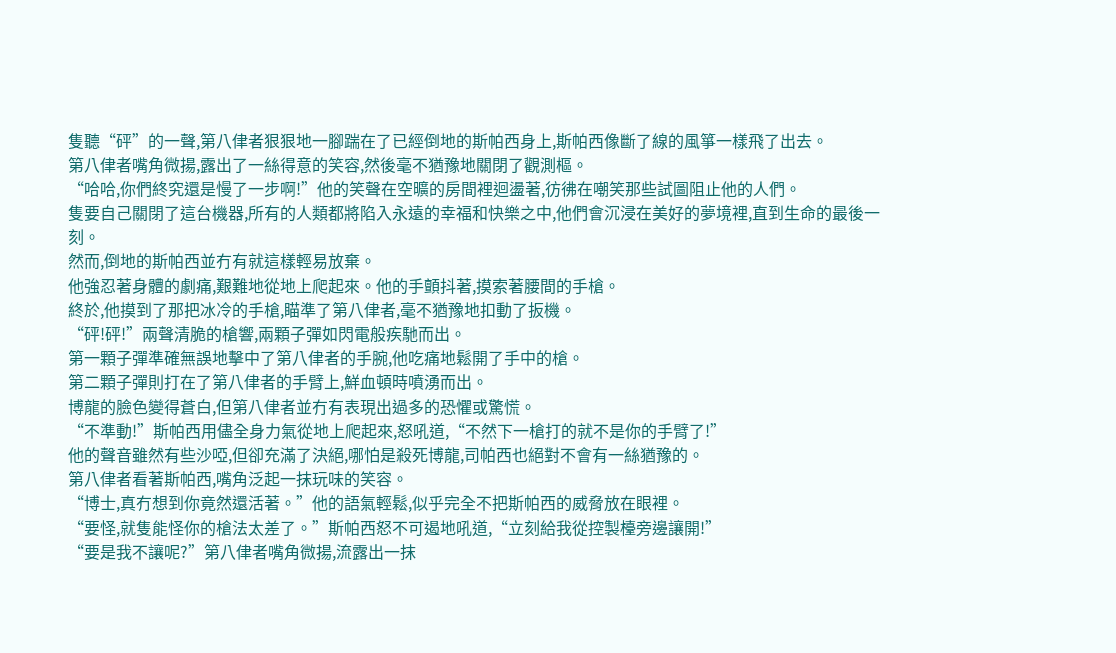隻聽“砰”的一聲,第八侓者狠狠地一腳踹在了已經倒地的斯帕西身上,斯帕西像斷了線的風箏一樣飛了出去。
第八侓者嘴角微揚,露出了一絲得意的笑容,然後毫不猶豫地關閉了觀測樞。
“哈哈,你們終究還是慢了一步啊!”他的笑聲在空曠的房間裡迴盪著,彷彿在嘲笑那些試圖阻止他的人們。
隻要自己關閉了這台機器,所有的人類都將陷入永遠的幸福和快樂之中,他們會沉浸在美好的夢境裡,直到生命的最後一刻。
然而,倒地的斯帕西並冇有就這樣輕易放棄。
他強忍著身體的劇痛,艱難地從地上爬起來。他的手顫抖著,摸索著腰間的手槍。
終於,他摸到了那把冰冷的手槍,瞄準了第八侓者,毫不猶豫地扣動了扳機。
“砰!砰!”兩聲清脆的槍響,兩顆子彈如閃電般疾馳而出。
第一顆子彈準確無誤地擊中了第八侓者的手腕,他吃痛地鬆開了手中的槍。
第二顆子彈則打在了第八侓者的手臂上,鮮血頓時噴湧而出。
博龍的臉色變得蒼白,但第八侓者並冇有表現出過多的恐懼或驚慌。
“不準動!”斯帕西用儘全身力氣從地上爬起來,怒吼道,“不然下一槍打的就不是你的手臂了!”
他的聲音雖然有些沙啞,但卻充滿了決絕,哪怕是殺死博龍,司帕西也絕對不會有一絲猶豫的。
第八侓者看著斯帕西,嘴角泛起一抹玩味的笑容。
“博士,真冇想到你竟然還活著。”他的語氣輕鬆,似乎完全不把斯帕西的威脅放在眼裡。
“要怪,就隻能怪你的槍法太差了。”斯帕西怒不可遏地吼道,“立刻給我從控製檯旁邊讓開!”
“要是我不讓呢?”第八侓者嘴角微揚,流露出一抹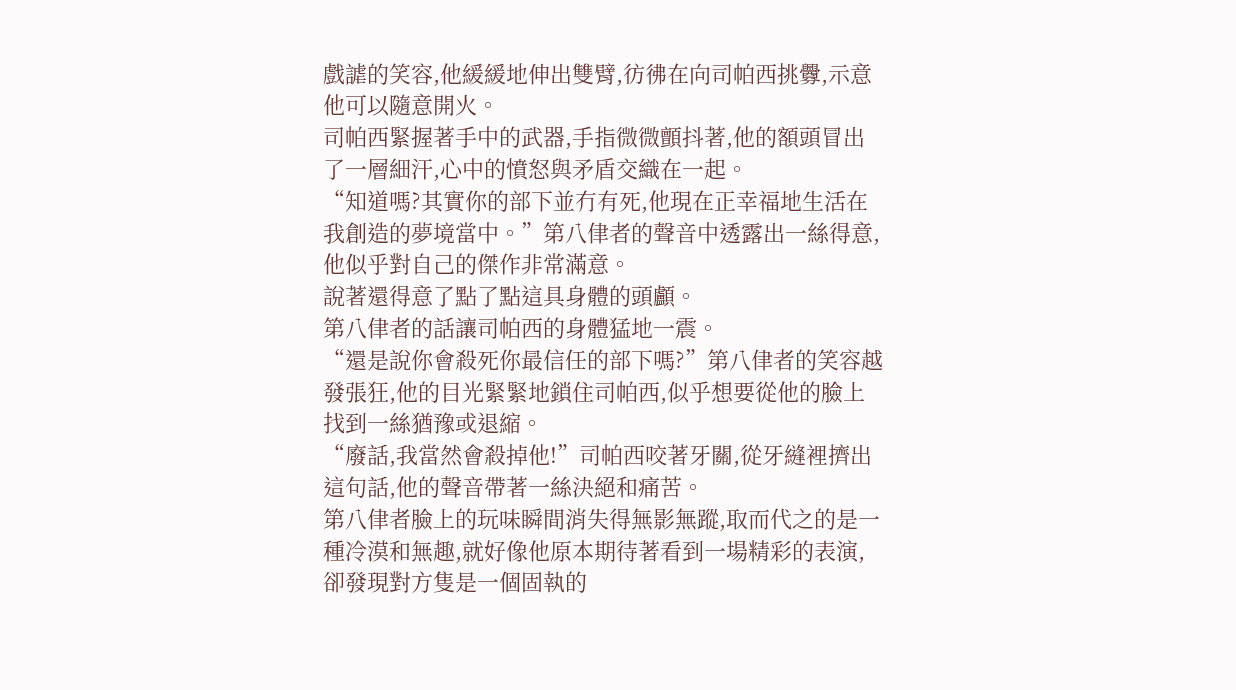戲謔的笑容,他緩緩地伸出雙臂,彷彿在向司帕西挑釁,示意他可以隨意開火。
司帕西緊握著手中的武器,手指微微顫抖著,他的額頭冒出了一層細汗,心中的憤怒與矛盾交織在一起。
“知道嗎?其實你的部下並冇有死,他現在正幸福地生活在我創造的夢境當中。”第八侓者的聲音中透露出一絲得意,他似乎對自己的傑作非常滿意。
說著還得意了點了點這具身體的頭顱。
第八侓者的話讓司帕西的身體猛地一震。
“還是說你會殺死你最信任的部下嗎?”第八侓者的笑容越發張狂,他的目光緊緊地鎖住司帕西,似乎想要從他的臉上找到一絲猶豫或退縮。
“廢話,我當然會殺掉他!”司帕西咬著牙關,從牙縫裡擠出這句話,他的聲音帶著一絲決絕和痛苦。
第八侓者臉上的玩味瞬間消失得無影無蹤,取而代之的是一種冷漠和無趣,就好像他原本期待著看到一場精彩的表演,卻發現對方隻是一個固執的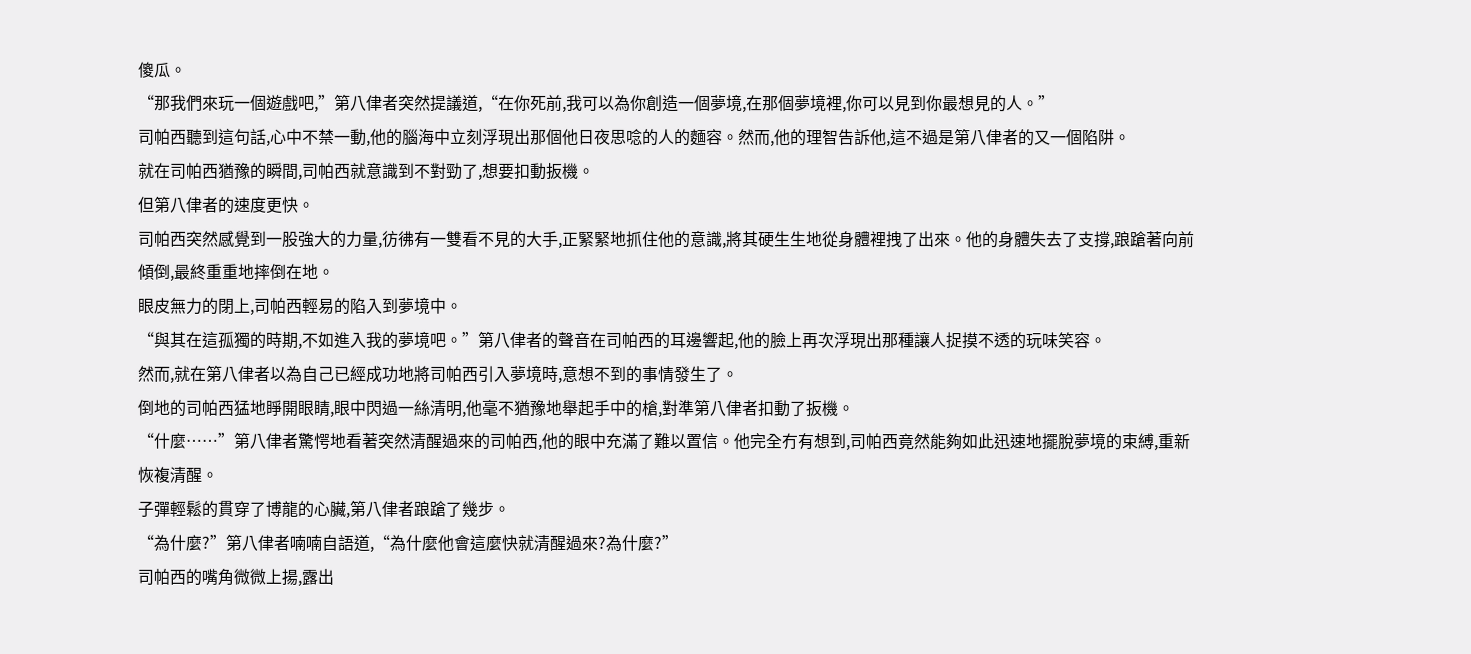傻瓜。
“那我們來玩一個遊戲吧,”第八侓者突然提議道,“在你死前,我可以為你創造一個夢境,在那個夢境裡,你可以見到你最想見的人。”
司帕西聽到這句話,心中不禁一動,他的腦海中立刻浮現出那個他日夜思唸的人的麵容。然而,他的理智告訴他,這不過是第八侓者的又一個陷阱。
就在司帕西猶豫的瞬間,司帕西就意識到不對勁了,想要扣動扳機。
但第八侓者的速度更快。
司帕西突然感覺到一股強大的力量,彷彿有一雙看不見的大手,正緊緊地抓住他的意識,將其硬生生地從身體裡拽了出來。他的身體失去了支撐,踉蹌著向前傾倒,最終重重地摔倒在地。
眼皮無力的閉上,司帕西輕易的陷入到夢境中。
“與其在這孤獨的時期,不如進入我的夢境吧。”第八侓者的聲音在司帕西的耳邊響起,他的臉上再次浮現出那種讓人捉摸不透的玩味笑容。
然而,就在第八侓者以為自己已經成功地將司帕西引入夢境時,意想不到的事情發生了。
倒地的司帕西猛地睜開眼睛,眼中閃過一絲清明,他毫不猶豫地舉起手中的槍,對準第八侓者扣動了扳機。
“什麼……”第八侓者驚愕地看著突然清醒過來的司帕西,他的眼中充滿了難以置信。他完全冇有想到,司帕西竟然能夠如此迅速地擺脫夢境的束縛,重新恢複清醒。
子彈輕鬆的貫穿了博龍的心臟,第八侓者踉蹌了幾步。
“為什麼?”第八侓者喃喃自語道,“為什麼他會這麼快就清醒過來?為什麼?”
司帕西的嘴角微微上揚,露出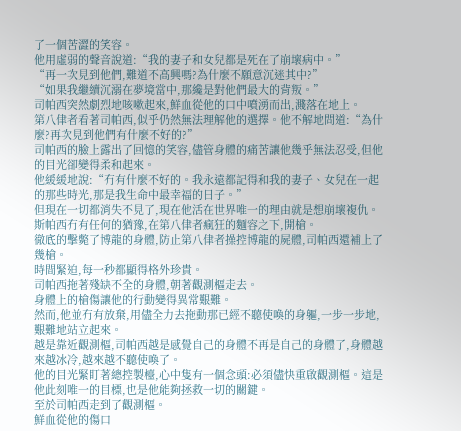了一個苦澀的笑容。
他用虛弱的聲音說道:“我的妻子和女兒都是死在了崩壞病中。”
“再一次見到他們,難道不高興嗎?為什麼不願意沉迷其中?”
“如果我繼續沉溺在夢境當中,那纔是對他們最大的背叛。”
司帕西突然劇烈地咳嗽起來,鮮血從他的口中噴湧而出,濺落在地上。
第八侓者看著司帕西,似乎仍然無法理解他的選擇。他不解地問道:“為什麼?再次見到他們有什麼不好的?”
司帕西的臉上露出了回憶的笑容,儘管身體的痛苦讓他幾乎無法忍受,但他的目光卻變得柔和起來。
他緩緩地說:“冇有什麼不好的。我永遠都記得和我的妻子、女兒在一起的那些時光,那是我生命中最幸福的日子。”
但現在一切都消失不見了,現在他活在世界唯一的理由就是想崩壞複仇。
斯帕西冇有任何的猶豫,在第八侓者瘋狂的麵容之下,開槍。
徹底的擊斃了博龍的身體,防止第八侓者操控博龍的屍體,司帕西還補上了幾槍。
時間緊迫,每一秒都顯得格外珍貴。
司帕西拖著殘缺不全的身體,朝著觀測樞走去。
身體上的槍傷讓他的行動變得異常艱難。
然而,他並冇有放棄,用儘全力去拖動那已經不聽使喚的身軀,一步一步地,艱難地站立起來。
越是靠近觀測樞,司帕西越是感覺自己的身體不再是自己的身體了,身體越來越冰冷,越來越不聽使喚了。
他的目光緊盯著總控製檯,心中隻有一個念頭:必須儘快重啟觀測樞。這是他此刻唯一的目標,也是他能夠拯救一切的關鍵。
至於司帕西走到了觀測樞。
鮮血從他的傷口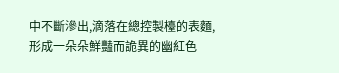中不斷滲出,滴落在總控製檯的表麵,形成一朵朵鮮豔而詭異的幽紅色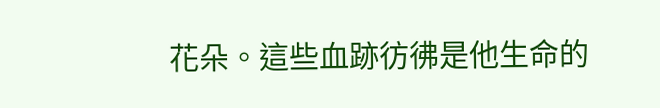花朵。這些血跡彷彿是他生命的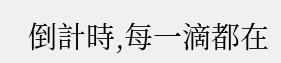倒計時,每一滴都在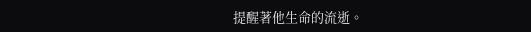提醒著他生命的流逝。